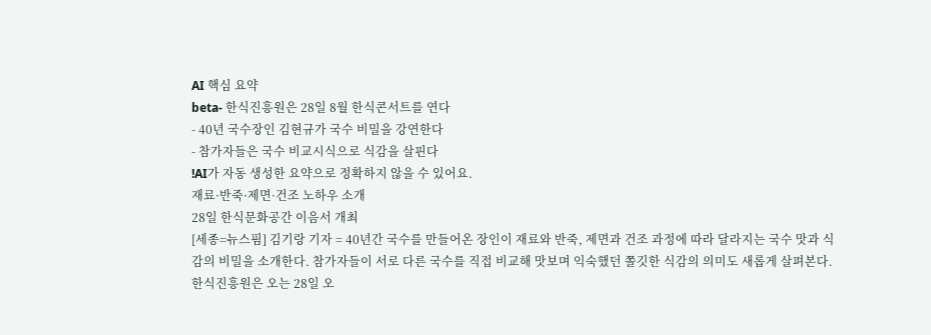AI 핵심 요약
beta- 한식진흥원은 28일 8월 한식콘서트를 연다
- 40년 국수장인 김현규가 국수 비밀을 강연한다
- 참가자들은 국수 비교시식으로 식감을 살핀다
!AI가 자동 생성한 요약으로 정확하지 않을 수 있어요.
재료·반죽·제면·건조 노하우 소개
28일 한식문화공간 이음서 개최
[세종=뉴스핌] 김기랑 기자 = 40년간 국수를 만들어온 장인이 재료와 반죽, 제면과 건조 과정에 따라 달라지는 국수 맛과 식감의 비밀을 소개한다. 참가자들이 서로 다른 국수를 직접 비교해 맛보며 익숙했던 쫄깃한 식감의 의미도 새롭게 살펴본다.
한식진흥원은 오는 28일 오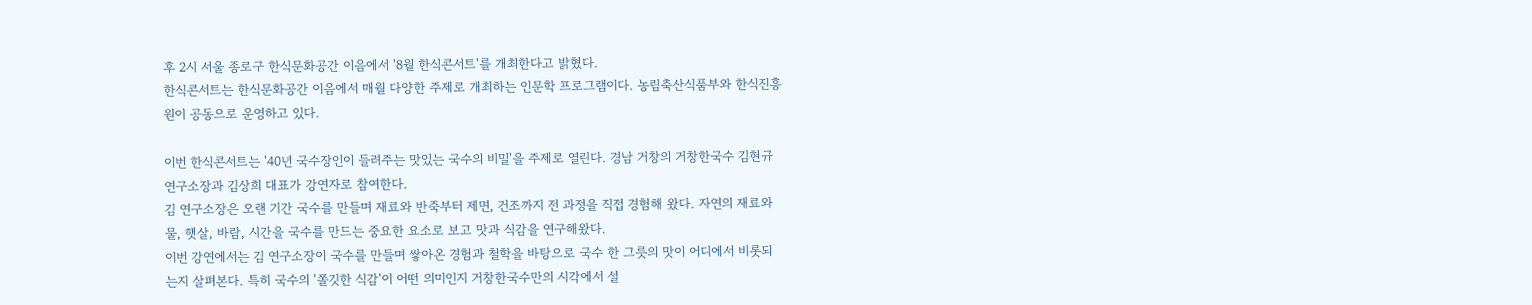후 2시 서울 종로구 한식문화공간 이음에서 '8월 한식콘서트'를 개최한다고 밝혔다.
한식콘서트는 한식문화공간 이음에서 매월 다양한 주제로 개최하는 인문학 프로그램이다. 농림축산식품부와 한식진흥원이 공동으로 운영하고 있다.

이번 한식콘서트는 '40년 국수장인이 들려주는 맛있는 국수의 비밀'을 주제로 열린다. 경남 거창의 거창한국수 김현규 연구소장과 김상희 대표가 강연자로 참여한다.
김 연구소장은 오랜 기간 국수를 만들며 재료와 반죽부터 제면, 건조까지 전 과정을 직접 경험해 왔다. 자연의 재료와 물, 햇살, 바람, 시간을 국수를 만드는 중요한 요소로 보고 맛과 식감을 연구해왔다.
이번 강연에서는 김 연구소장이 국수를 만들며 쌓아온 경험과 철학을 바탕으로 국수 한 그릇의 맛이 어디에서 비롯되는지 살펴본다. 특히 국수의 '쫄깃한 식감'이 어떤 의미인지 거창한국수만의 시각에서 설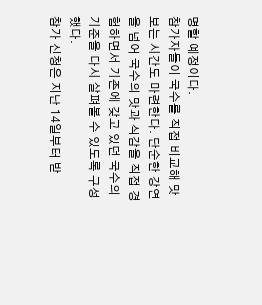명할 예정이다.
참가자들이 국수를 직접 비교해 맛보는 시간도 마련한다. 단순한 강연을 넘어 국수의 맛과 식감을 직접 경험하면서 기존에 갖고 있던 국수의 기준을 다시 살펴볼 수 있도록 구성했다.
참가 신청은 지난 14일부터 받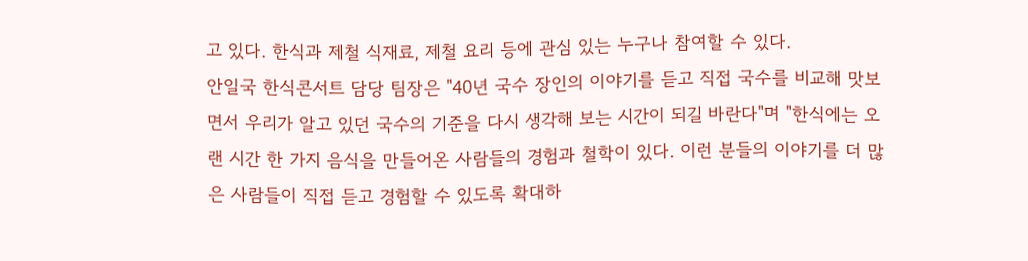고 있다. 한식과 제철 식재료, 제철 요리 등에 관심 있는 누구나 참여할 수 있다.
안일국 한식콘서트 담당 팀장은 "40년 국수 장인의 이야기를 듣고 직접 국수를 비교해 맛보면서 우리가 알고 있던 국수의 기준을 다시 생각해 보는 시간이 되길 바란다"며 "한식에는 오랜 시간 한 가지 음식을 만들어온 사람들의 경험과 철학이 있다. 이런 분들의 이야기를 더 많은 사람들이 직접 듣고 경험할 수 있도록 확대하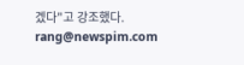겠다"고 강조했다.
rang@newspim.com